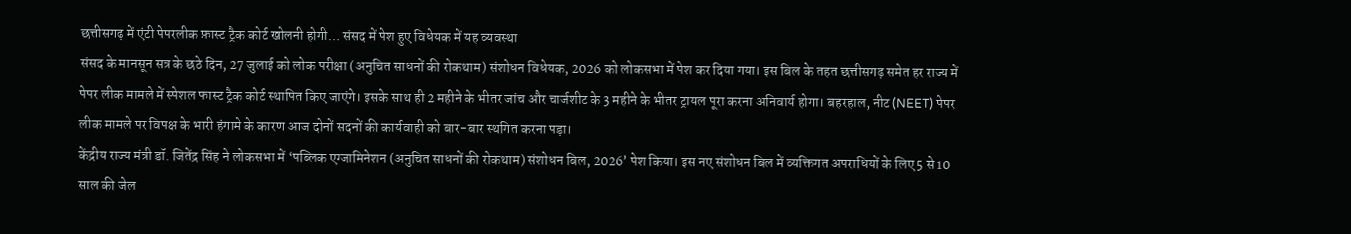छत्तीसगढ़ में एंटी पेपरलीक फ़ास्ट ट्रैक कोर्ट खोलनी होगी… संसद में पेश हुए विधेयक में यह व्यवस्था
संसद के मानसून सत्र के छठे दिन, 27 जुलाई को लोक परीक्षा (अनुचित साधनों की रोकथाम) संशोधन विधेयक, 2026 को लोकसभा में पेश कर दिया गया। इस बिल के तहत छत्तीसगढ़ समेत हर राज्य में पेपर लीक मामले में स्पेशल फास्ट ट्रैक कोर्ट स्थापित किए जाएंगे। इसके साथ ही 2 महीने के भीतर जांच और चार्जशीट के 3 महीने के भीतर ट्रायल पूरा करना अनिवार्य होगा। बहरहाल, नीट (NEET) पेपर लीक मामले पर विपक्ष के भारी हंगामे के कारण आज दोनों सदनों की कार्यवाही को बार-बार स्थगित करना पड़ा।
केंद्रीय राज्य मंत्री डॉ. जितेंद्र सिंह ने लोकसभा में ‘पब्लिक एग्जामिनेशन (अनुचित साधनों की रोकथाम) संशोधन बिल, 2026’ पेश किया। इस नए संशोधन बिल में व्यक्तिगत अपराधियों के लिए 5 से 10 साल की जेल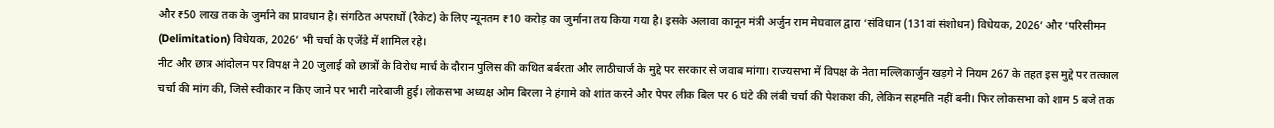और ₹50 लाख तक के जुर्माने का प्रावधान है। संगठित अपराधों (रैकेट) के लिए न्यूनतम ₹10 करोड़ का जुर्माना तय किया गया है। इसके अलावा कानून मंत्री अर्जुन राम मेघवाल द्वारा ‘संविधान (131वां संशोधन) विधेयक, 2026’ और ‘परिसीमन (Delimitation) विधेयक, 2026’ भी चर्चा के एजेंडे में शामिल रहे।
नीट और छात्र आंदोलन पर विपक्ष ने 20 जुलाई को छात्रों के विरोध मार्च के दौरान पुलिस की कथित बर्बरता और लाठीचार्ज के मुद्दे पर सरकार से जवाब मांगा। राज्यसभा में विपक्ष के नेता मल्लिकार्जुन खड़गे ने नियम 267 के तहत इस मुद्दे पर तत्काल चर्चा की मांग की, जिसे स्वीकार न किए जाने पर भारी नारेबाजी हुई। लोकसभा अध्यक्ष ओम बिरला ने हंगामे को शांत करने और पेपर लीक बिल पर 6 घंटे की लंबी चर्चा की पेशकश की, लेकिन सहमति नहीं बनी। फिर लोकसभा को शाम 5 बजे तक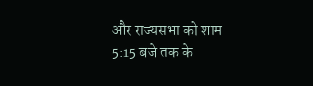और राज्यसभा को शाम 5:15 बजे तक के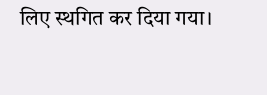लिए स्थगित कर दिया गया।